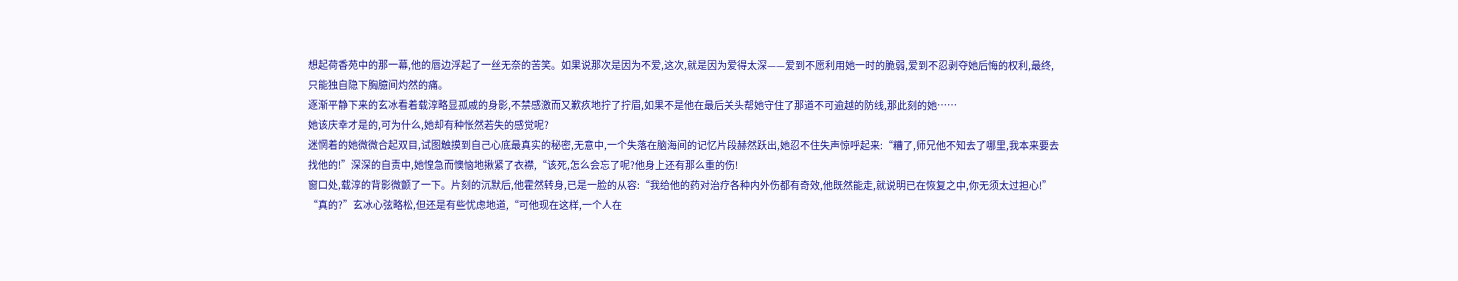想起荷香苑中的那一幕,他的唇边浮起了一丝无奈的苦笑。如果说那次是因为不爱,这次,就是因为爱得太深——爱到不愿利用她一时的脆弱,爱到不忍剥夺她后悔的权利,最终,只能独自隐下胸臆间灼然的痛。
逐渐平静下来的玄冰看着载淳略显孤戚的身影,不禁感激而又歉疚地拧了拧眉,如果不是他在最后关头帮她守住了那道不可逾越的防线,那此刻的她……
她该庆幸才是的,可为什么,她却有种怅然若失的感觉呢?
迷惘着的她微微合起双目,试图触摸到自己心底最真实的秘密,无意中,一个失落在脑海间的记忆片段赫然跃出,她忍不住失声惊呼起来:“糟了,师兄他不知去了哪里,我本来要去找他的!”深深的自责中,她惶急而懊恼地揪紧了衣襟,“该死,怎么会忘了呢?他身上还有那么重的伤!
窗口处,载淳的背影微颤了一下。片刻的沉默后,他霍然转身,已是一脸的从容:“我给他的药对治疗各种内外伤都有奇效,他既然能走,就说明已在恢复之中,你无须太过担心!”
“真的?”玄冰心弦略松,但还是有些忧虑地道,“可他现在这样,一个人在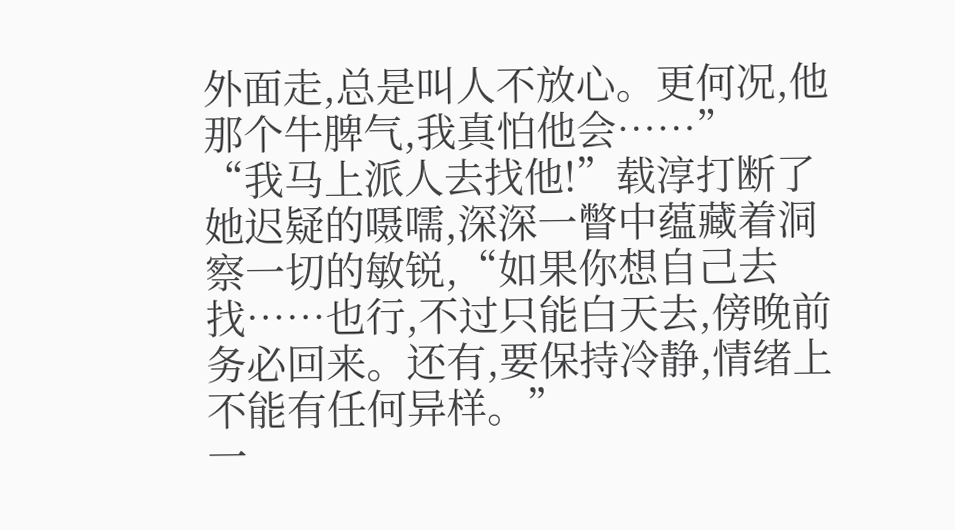外面走,总是叫人不放心。更何况,他那个牛脾气,我真怕他会……”
“我马上派人去找他!”载淳打断了她迟疑的嗫嚅,深深一瞥中蕴藏着洞察一切的敏锐,“如果你想自己去找……也行,不过只能白天去,傍晚前务必回来。还有,要保持冷静,情绪上不能有任何异样。”
一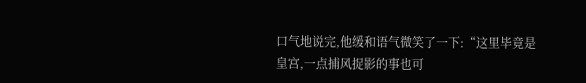口气地说完,他缓和语气微笑了一下:“这里毕竟是皇宫,一点捕风捉影的事也可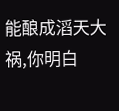能酿成滔天大祸,你明白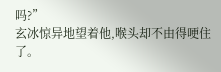吗?”
玄冰惊异地望着他,喉头却不由得哽住了。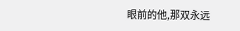眼前的他,那双永远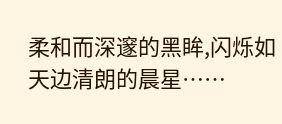柔和而深邃的黑眸,闪烁如天边清朗的晨星……